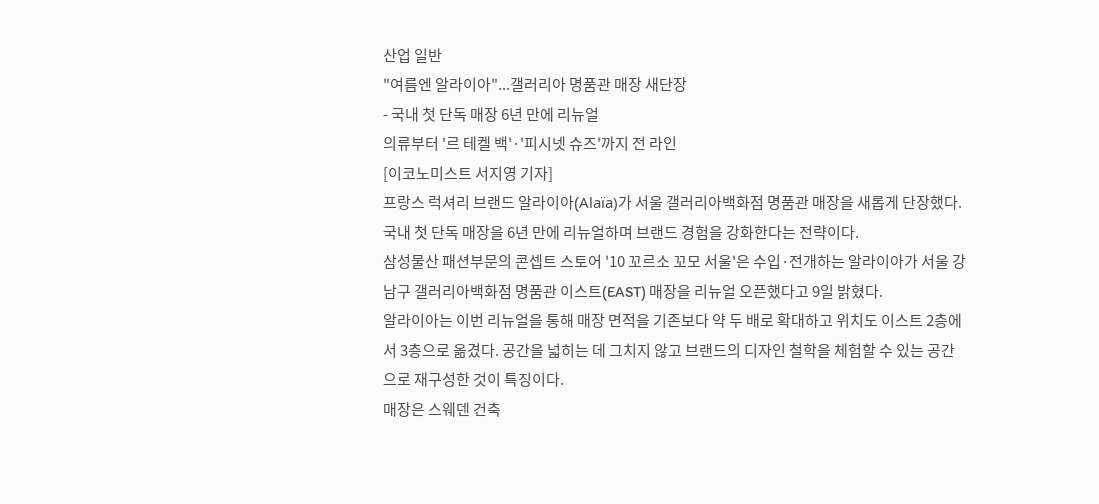산업 일반
"여름엔 알라이아"...갤러리아 명품관 매장 새단장
- 국내 첫 단독 매장 6년 만에 리뉴얼
의류부터 '르 테켈 백'·'피시넷 슈즈'까지 전 라인
[이코노미스트 서지영 기자]
프랑스 럭셔리 브랜드 알라이아(Alaïa)가 서울 갤러리아백화점 명품관 매장을 새롭게 단장했다. 국내 첫 단독 매장을 6년 만에 리뉴얼하며 브랜드 경험을 강화한다는 전략이다.
삼성물산 패션부문의 콘셉트 스토어 '10 꼬르소 꼬모 서울'은 수입·전개하는 알라이아가 서울 강남구 갤러리아백화점 명품관 이스트(EAST) 매장을 리뉴얼 오픈했다고 9일 밝혔다.
알라이아는 이번 리뉴얼을 통해 매장 면적을 기존보다 약 두 배로 확대하고 위치도 이스트 2층에서 3층으로 옮겼다. 공간을 넓히는 데 그치지 않고 브랜드의 디자인 철학을 체험할 수 있는 공간으로 재구성한 것이 특징이다.
매장은 스웨덴 건축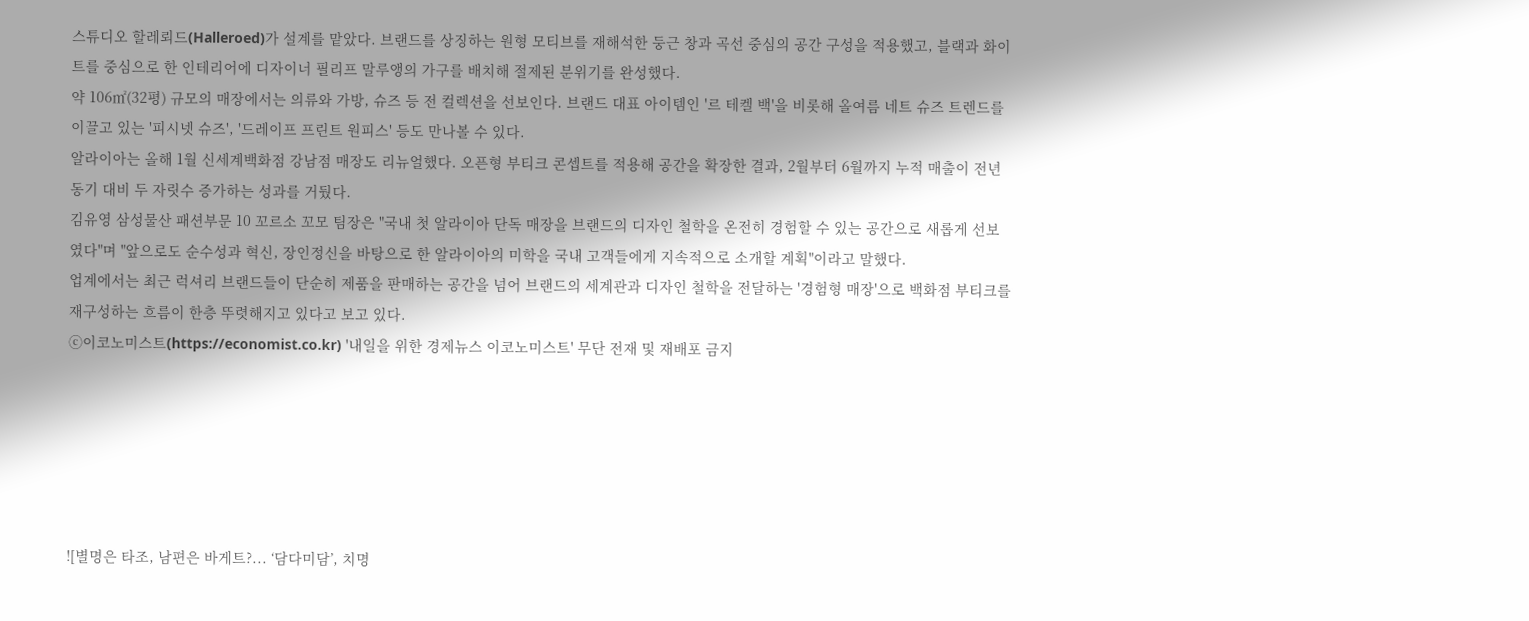스튜디오 할레뢰드(Halleroed)가 설계를 맡았다. 브랜드를 상징하는 원형 모티브를 재해석한 둥근 창과 곡선 중심의 공간 구성을 적용했고, 블랙과 화이트를 중심으로 한 인테리어에 디자이너 필리프 말루앵의 가구를 배치해 절제된 분위기를 완성했다.
약 106㎡(32평) 규모의 매장에서는 의류와 가방, 슈즈 등 전 컬렉션을 선보인다. 브랜드 대표 아이템인 '르 테켈 백'을 비롯해 올여름 네트 슈즈 트렌드를 이끌고 있는 '피시넷 슈즈', '드레이프 프린트 원피스' 등도 만나볼 수 있다.
알라이아는 올해 1월 신세계백화점 강남점 매장도 리뉴얼했다. 오픈형 부티크 콘셉트를 적용해 공간을 확장한 결과, 2월부터 6월까지 누적 매출이 전년 동기 대비 두 자릿수 증가하는 성과를 거뒀다.
김유영 삼성물산 패션부문 10 꼬르소 꼬모 팀장은 "국내 첫 알라이아 단독 매장을 브랜드의 디자인 철학을 온전히 경험할 수 있는 공간으로 새롭게 선보였다"며 "앞으로도 순수성과 혁신, 장인정신을 바탕으로 한 알라이아의 미학을 국내 고객들에게 지속적으로 소개할 계획"이라고 말했다.
업계에서는 최근 럭셔리 브랜드들이 단순히 제품을 판매하는 공간을 넘어 브랜드의 세계관과 디자인 철학을 전달하는 '경험형 매장'으로 백화점 부티크를 재구성하는 흐름이 한층 뚜렷해지고 있다고 보고 있다.
ⓒ이코노미스트(https://economist.co.kr) '내일을 위한 경제뉴스 이코노미스트' 무단 전재 및 재배포 금지






![별명은 타조, 남편은 바게트?... ‘담다미담’, 치명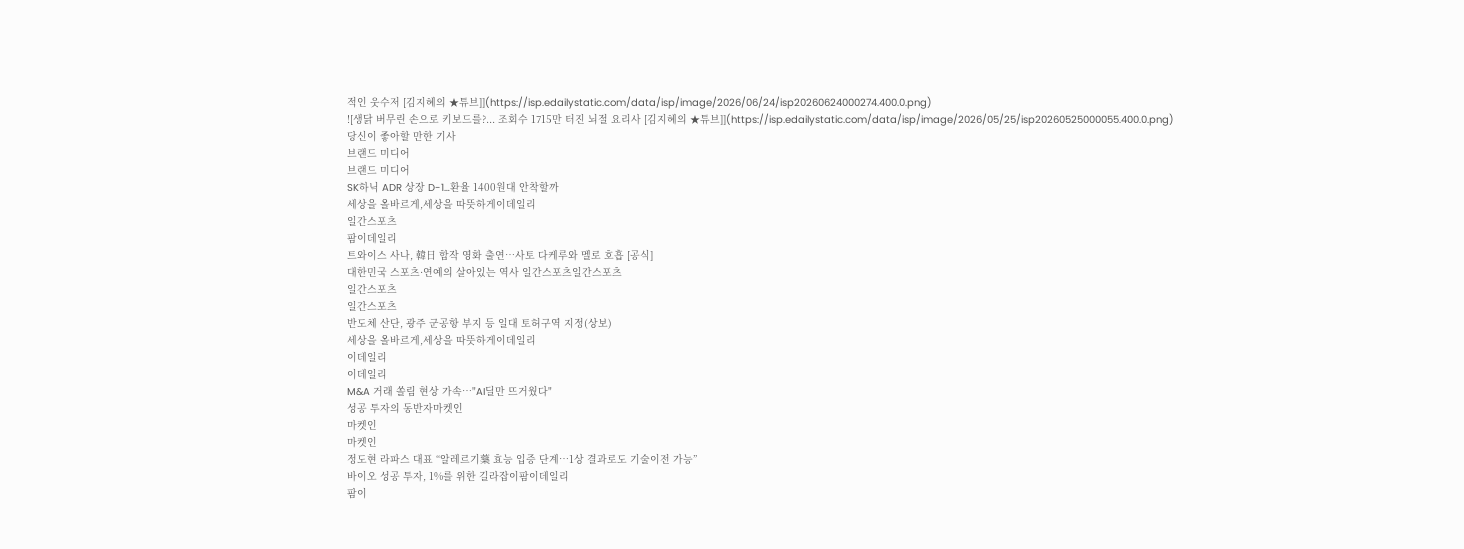적인 웃수저 [김지혜의 ★튜브]](https://isp.edailystatic.com/data/isp/image/2026/06/24/isp20260624000274.400.0.png)
![생닭 버무린 손으로 키보드를?... 조회수 1715만 터진 뇌절 요리사 [김지혜의 ★튜브]](https://isp.edailystatic.com/data/isp/image/2026/05/25/isp20260525000055.400.0.png)
당신이 좋아할 만한 기사
브랜드 미디어
브랜드 미디어
SK하닉 ADR 상장 D-1…환율 1400원대 안착할까
세상을 올바르게,세상을 따뜻하게이데일리
일간스포츠
팜이데일리
트와이스 사나, 韓日 합작 영화 출연…사토 다케루와 멜로 호흡 [공식]
대한민국 스포츠·연예의 살아있는 역사 일간스포츠일간스포츠
일간스포츠
일간스포츠
반도체 산단, 광주 군공항 부지 등 일대 토허구역 지정(상보)
세상을 올바르게,세상을 따뜻하게이데일리
이데일리
이데일리
M&A 거래 쏠림 현상 가속…"AI딜만 뜨거웠다"
성공 투자의 동반자마켓인
마켓인
마켓인
정도현 라파스 대표 “알레르기藥 효능 입증 단계…1상 결과로도 기술이전 가능”
바이오 성공 투자, 1%를 위한 길라잡이팜이데일리
팜이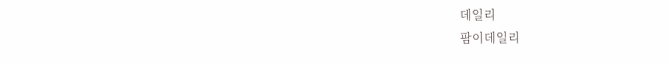데일리
팜이데일리